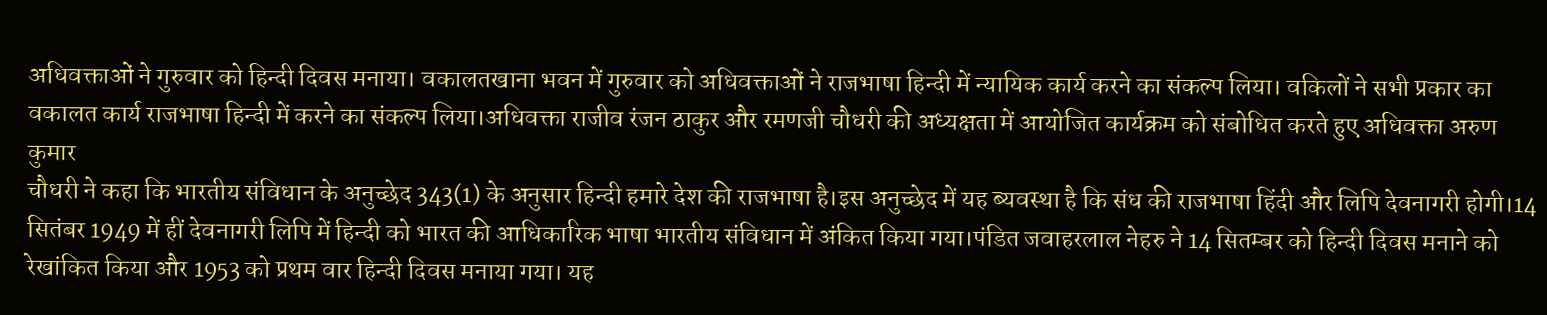अधिवक्ताओं ने गुरुवार को हिन्दी दिवस मनाया। वकालतखाना भवन में गुरुवार को अधिवक्ताओं ने राजभाषा हिन्दी में न्यायिक कार्य करने का संकल्प लिया। वकिलों ने सभी प्रकार का वकालत कार्य राजभाषा हिन्दी में करने का संकल्प लिया।अधिवक्ता राजीव रंजन ठाकुर और रमणजी चौधरी की अध्यक्षता में आयोजित कार्यक्रम को संबोधित करते हुए अधिवक्ता अरुण कुमार
चौधरी ने कहा कि भारतीय संविधान के अनुच्छेद 343(1) के अनुसार हिन्दी हमारे देश की राजभाषा है।इस अनुच्छेद में यह ब्यवस्था है कि संध की राजभाषा हिंदी और लिपि देवनागरी होगी।14 सितंबर 1949 में हीं देवनागरी लिपि में हिन्दी को भारत की आधिकारिक भाषा भारतीय संविधान में अंकित किया गया।पंडित जवाहरलाल नेहरु ने 14 सितम्बर को हिन्दी दिवस मनाने को रेखांकित किया और 1953 को प्रथम वार हिन्दी दिवस मनाया गया। यह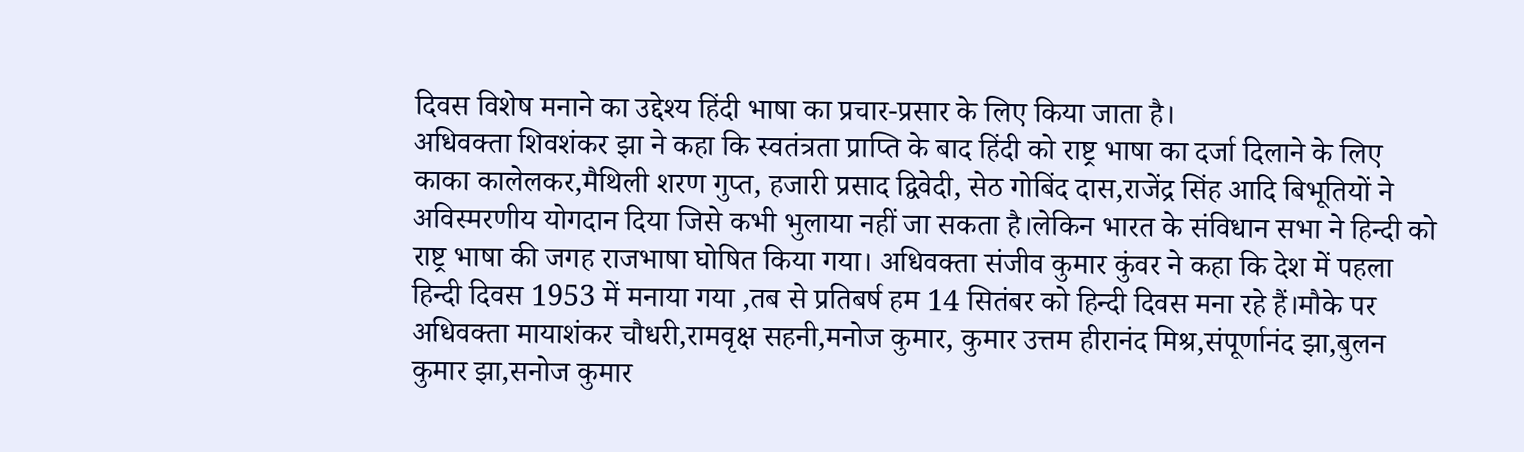दिवस विशेष मनाने का उद्देश्य हिंदी भाषा का प्रचार-प्रसार के लिए किया जाता है।
अधिवक्ता शिवशंकर झा ने कहा कि स्वतंत्रता प्राप्ति के बाद हिंदी को राष्ट्र भाषा का दर्जा दिलाने के लिए काका कालेलकर,मैथिली शरण गुप्त, हजारी प्रसाद द्विवेदी, सेठ गोबिंद दास,राजेंद्र सिंह आदि बिभूतियों ने अविस्मरणीय योगदान दिया जिसे कभी भुलाया नहीं जा सकता है।लेकिन भारत के संविधान सभा ने हिन्दी को राष्ट्र भाषा की जगह राजभाषा घोषित किया गया। अधिवक्ता संजीव कुमार कुंवर ने कहा कि देश में पहला हिन्दी दिवस 1953 में मनाया गया ,तब से प्रतिबर्ष हम 14 सितंबर को हिन्दी दिवस मना रहे हैं।मौके पर अधिवक्ता मायाशंकर चौधरी,रामवृक्ष सहनी,मनोज कुमार, कुमार उत्तम हीरानंद मिश्र,संपूर्णानंद झा,बुलन कुमार झा,सनोज कुमार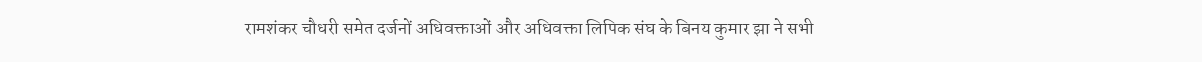रामशंकर चौधरी समेत दर्जनों अधिवक्ताओं और अधिवक्ता लिपिक संघ के बिनय कुमार झा ने सभी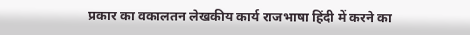प्रकार का वकालतन लेखकीय कार्य राजभाषा हिंदी में करने का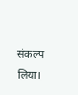संकल्प लिया।